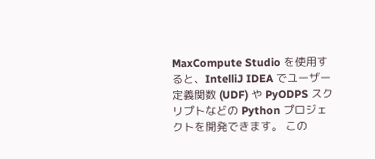MaxCompute Studio を使用すると、IntelliJ IDEA でユーザー定義関数 (UDF) や PyODPS スクリプトなどの Python プロジェクトを開発できます。 この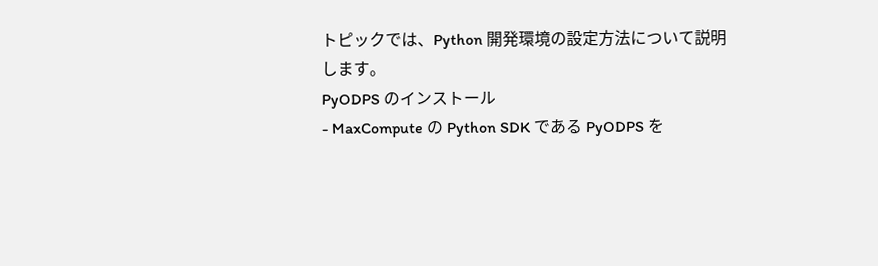トピックでは、Python 開発環境の設定方法について説明します。
PyODPS のインストール
- MaxCompute の Python SDK である PyODPS を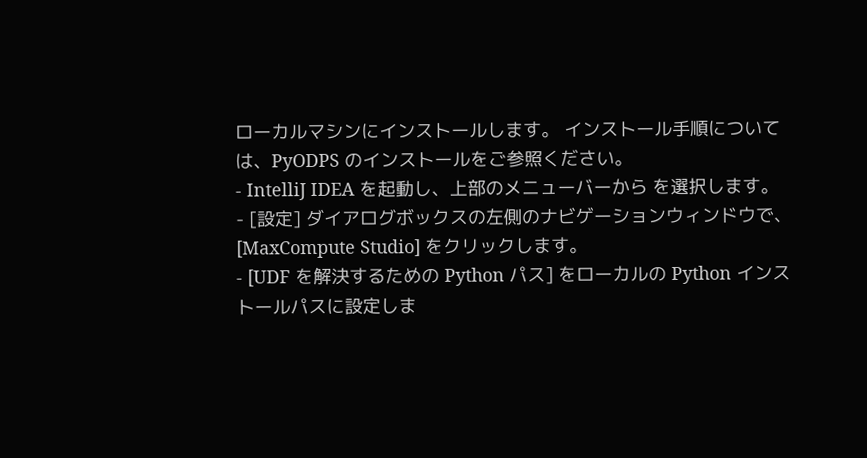ローカルマシンにインストールします。 インストール手順については、PyODPS のインストールをご参照ください。
- IntelliJ IDEA を起動し、上部のメニューバーから を選択します。
- [設定] ダイアログボックスの左側のナビゲーションウィンドウで、[MaxCompute Studio] をクリックします。
- [UDF を解決するための Python パス] をローカルの Python インストールパスに設定しま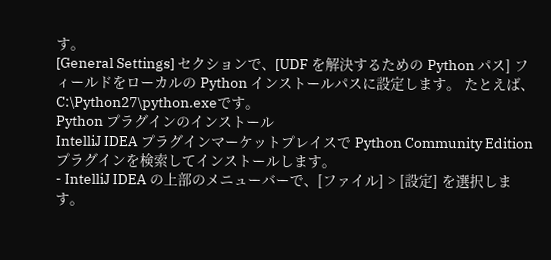す。
[General Settings] セクションで、[UDF を解決するための Python パス] フィールドをローカルの Python インストールパスに設定します。 たとえば、
C:\Python27\python.exeです。
Python プラグインのインストール
IntelliJ IDEA プラグインマーケットプレイスで Python Community Edition プラグインを検索してインストールします。
- IntelliJ IDEA の上部のメニューバーで、[ファイル] > [設定] を選択します。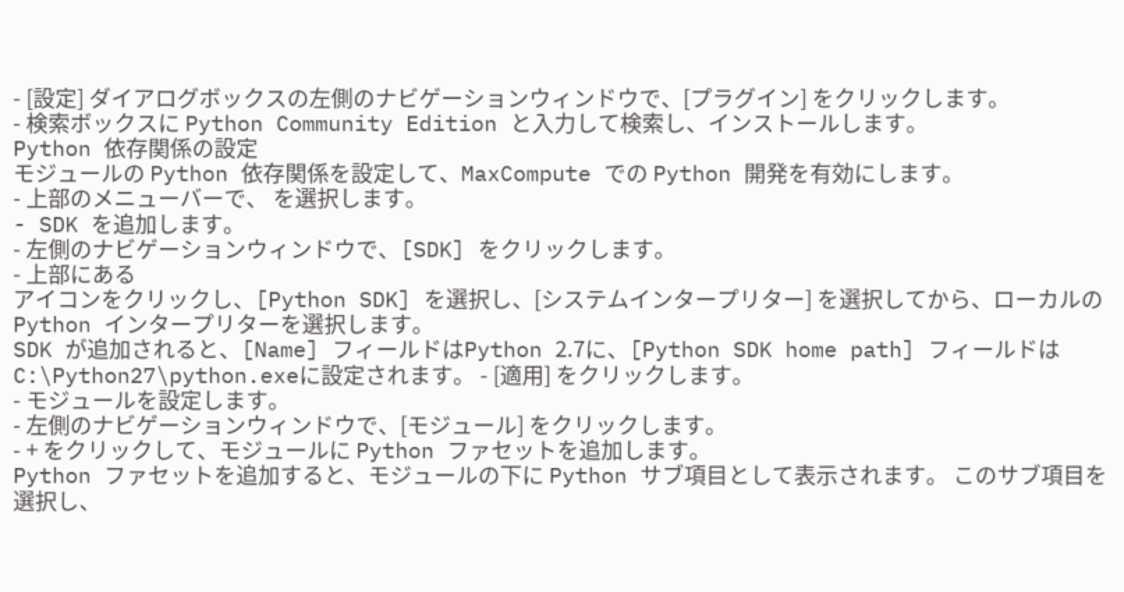- [設定] ダイアログボックスの左側のナビゲーションウィンドウで、[プラグイン] をクリックします。
- 検索ボックスに Python Community Edition と入力して検索し、インストールします。
Python 依存関係の設定
モジュールの Python 依存関係を設定して、MaxCompute での Python 開発を有効にします。
- 上部のメニューバーで、 を選択します。
- SDK を追加します。
- 左側のナビゲーションウィンドウで、[SDK] をクリックします。
- 上部にある
アイコンをクリックし、[Python SDK] を選択し、[システムインタープリター] を選択してから、ローカルの Python インタープリターを選択します。
SDK が追加されると、[Name] フィールドはPython 2.7に、[Python SDK home path] フィールドはC:\Python27\python.exeに設定されます。 - [適用] をクリックします。
- モジュールを設定します。
- 左側のナビゲーションウィンドウで、[モジュール] をクリックします。
- + をクリックして、モジュールに Python ファセットを追加します。
Python ファセットを追加すると、モジュールの下に Python サブ項目として表示されます。 このサブ項目を選択し、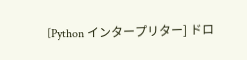[Python インタープリター] ドロ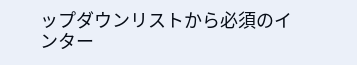ップダウンリストから必須のインター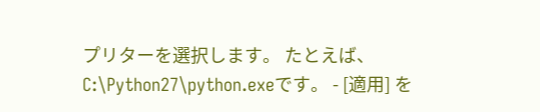プリターを選択します。 たとえば、
C:\Python27\python.exeです。 - [適用] を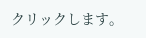クリックします。